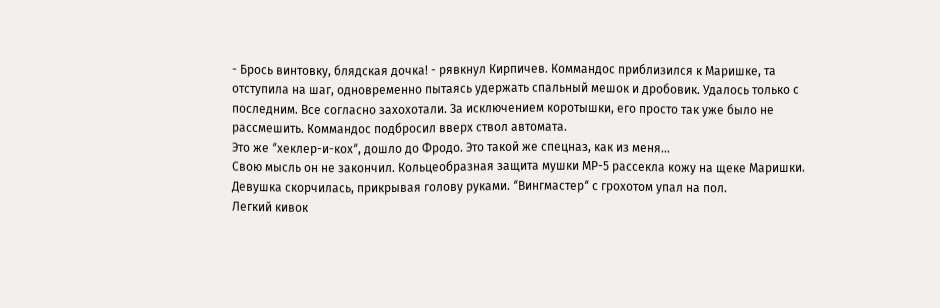- Брось винтовку, блядская дочка! - рявкнул Кирпичев. Коммандос приблизился к Маришке, та отступила на шаг, одновременно пытаясь удержать спальный мешок и дробовик. Удалось только с последним. Все согласно захохотали. За исключением коротышки, его просто так уже было не рассмешить. Коммандос подбросил вверх ствол автомата.
Это же ʺхеклер-и-кохʺ, дошло до Фродо. Это такой же спецназ, как из меня…
Свою мысль он не закончил. Кольцеобразная защита мушки МР-5 рассекла кожу на щеке Маришки. Девушка скорчилась, прикрывая голову руками. ʺВингмастерʺ с грохотом упал на пол.
Легкий кивок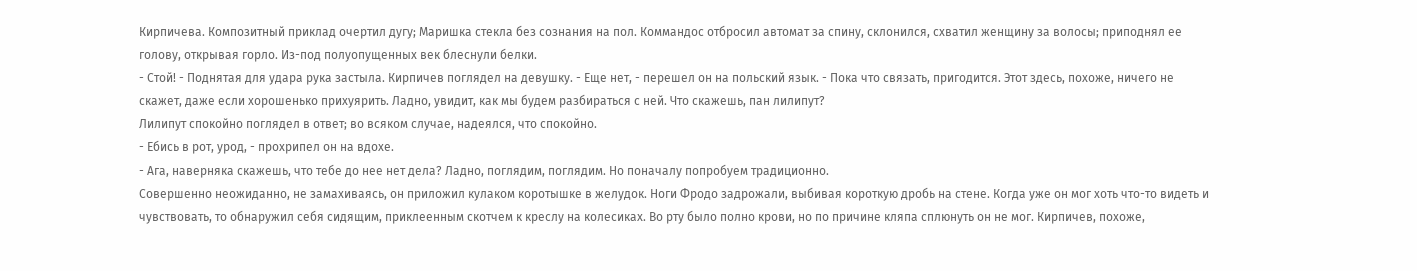Кирпичева. Композитный приклад очертил дугу; Маришка стекла без сознания на пол. Коммандос отбросил автомат за спину, склонился, схватил женщину за волосы; приподнял ее голову, открывая горло. Из-под полуопущенных век блеснули белки.
- Стой! - Поднятая для удара рука застыла. Кирпичев поглядел на девушку. - Еще нет, - перешел он на польский язык. - Пока что связать, пригодится. Этот здесь, похоже, ничего не скажет, даже если хорошенько прихуярить. Ладно, увидит, как мы будем разбираться с ней. Что скажешь, пан лилипут?
Лилипут спокойно поглядел в ответ; во всяком случае, надеялся, что спокойно.
- Ебись в рот, урод, - прохрипел он на вдохе.
- Ага, наверняка скажешь, что тебе до нее нет дела? Ладно, поглядим, поглядим. Но поначалу попробуем традиционно.
Совершенно неожиданно, не замахиваясь, он приложил кулаком коротышке в желудок. Ноги Фродо задрожали, выбивая короткую дробь на стене. Когда уже он мог хоть что-то видеть и чувствовать, то обнаружил себя сидящим, приклеенным скотчем к креслу на колесиках. Во рту было полно крови, но по причине кляпа сплюнуть он не мог. Кирпичев, похоже,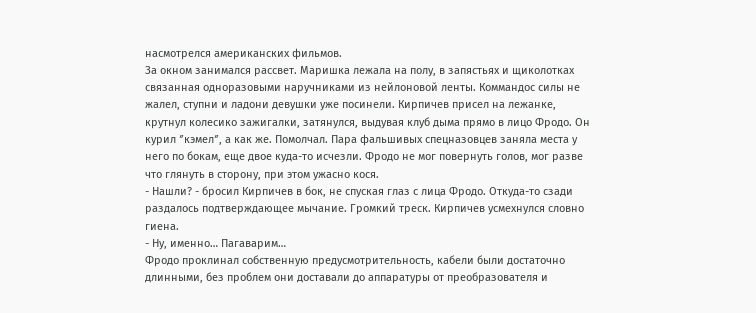насмотрелся американских фильмов.
За окном занимался рассвет. Маришка лежала на полу, в запястьях и щиколотках связанная одноразовыми наручниками из нейлоновой ленты. Коммандос силы не жалел, ступни и ладони девушки уже посинели. Кирпичев присел на лежанке, крутнул колесико зажигалки, затянулся, выдувая клуб дыма прямо в лицо Фродо. Он курил ʺкэмелʺ, а как же. Помолчал. Пара фальшивых спецназовцев заняла места у него по бокам, еще двое куда-то исчезли. Фродо не мог повернуть голов, мог разве что глянуть в сторону, при этом ужасно кося.
- Нашли? - бросил Кирпичев в бок, не спуская глаз с лица Фродо. Откуда-то сзади раздалось подтверждающее мычание. Громкий треск. Кирпичев усмехнулся словно гиена.
- Ну, именно… Пагаварим…
Фродо проклинал собственную предусмотрительность, кабели были достаточно длинными, без проблем они доставали до аппаратуры от преобразователя и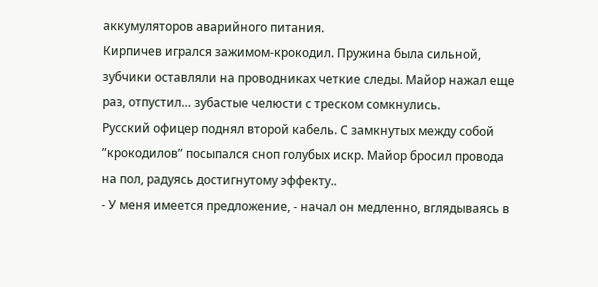аккумуляторов аварийного питания.
Кирпичев игрался зажимом-крокодил. Пружина была сильной, зубчики оставляли на проводниках четкие следы. Майор нажал еще раз, отпустил… зубастые челюсти с треском сомкнулись.
Русский офицер поднял второй кабель. С замкнутых между собой ʺкрокодиловʺ посыпался сноп голубых искр. Майор бросил провода на пол, радуясь достигнутому эффекту..
- У меня имеется предложение, - начал он медленно, вглядываясь в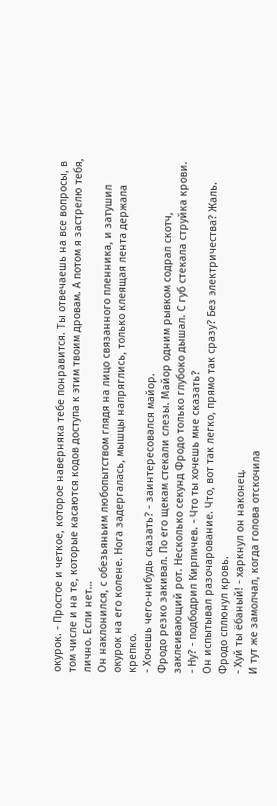окурок. - Простое и четкое, которое наверняка тебе понравится. Ты отвечаешь на все вопросы, в том числе и на те, которые касаются кодов доступа к этим твоим дровам. А потом я застрелю тебя, лично. Если нет…
Он наклонился, с обезьяньим любопытством глядя на лицо связанного пленника, и затушил окурок на его колене. Нога задергалась, мышцы напряглись, только клеящая лента держала крепко.
- Хочешь чего-нибудь сказать? - заинтересовался майор.
Фродо резко закивал. По его щекам стекали слезы. Майор одним рывком содрал скотч, заклеивающий рот. Несколько секунд Фродо только глубоко дышал. С губ стекала струйка крови.
- Ну? - подбодрил Кирпичев. - Что ты хочешь мне сказать?
Он испытывал разочарование. Что, вот так легко, прямо так сразу? Без электричества? Жаль.
Фродо сплюнул кровь.
- Хуй ты ёбаный! - харкнул он наконец.
И тут же замолчал, когда голова отскочила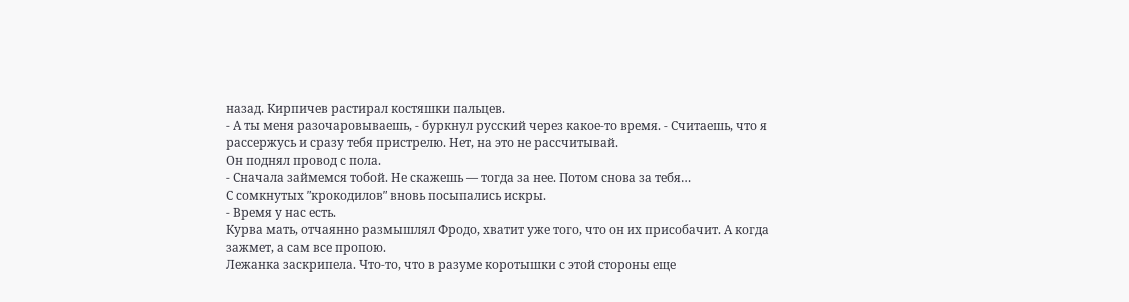назад. Кирпичев растирал костяшки пальцев.
- А ты меня разочаровываешь, - буркнул русский через какое-то время. - Считаешь, что я рассержусь и сразу тебя пристрелю. Нет, на это не рассчитывай.
Он поднял провод с пола.
- Сначала займемся тобой. Не скажешь — тогда за нее. Потом снова за тебя…
С сомкнутых ʺкрокодиловʺ вновь посыпались искры.
- Время у нас есть.
Курва мать, отчаянно размышлял Фродо, хватит уже того, что он их присобачит. А когда зажмет, а сам все пропою.
Лежанка заскрипела. Что-то, что в разуме коротышки с этой стороны еще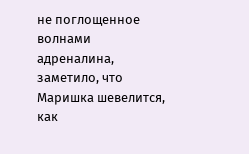не поглощенное волнами адреналина, заметило, что Маришка шевелится, как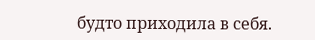будто приходила в себя.